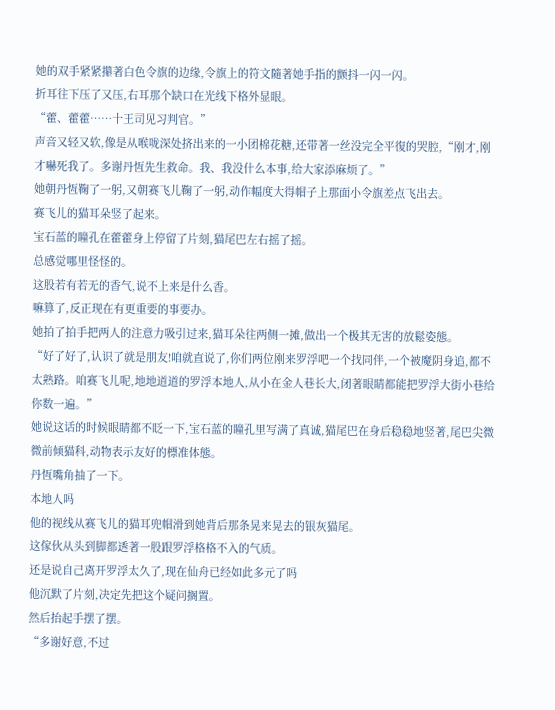她的双手紧紧攥著白色令旗的边缘,令旗上的符文隨著她手指的颤抖一闪一闪。
折耳往下压了又压,右耳那个缺口在光线下格外显眼。
“藿、藿藿……十王司见习判官。”
声音又轻又软,像是从喉咙深处挤出来的一小团棉花糖,还带著一丝没完全平復的哭腔,“刚才,刚才嚇死我了。多谢丹恆先生救命。我、我没什么本事,给大家添麻烦了。”
她朝丹恆鞠了一躬,又朝赛飞儿鞠了一躬,动作幅度大得帽子上那面小令旗差点飞出去。
赛飞儿的猫耳朵竖了起来。
宝石蓝的瞳孔在藿藿身上停留了片刻,猫尾巴左右摇了摇。
总感觉哪里怪怪的。
这股若有若无的香气,说不上来是什么香。
嘛算了,反正现在有更重要的事要办。
她拍了拍手把两人的注意力吸引过来,猫耳朵往两侧一摊,做出一个极其无害的放鬆姿態。
“好了好了,认识了就是朋友!咱就直说了,你们两位刚来罗浮吧一个找同伴,一个被魔阴身追,都不太熟路。咱赛飞儿呢,地地道道的罗浮本地人,从小在金人巷长大,闭著眼睛都能把罗浮大街小巷给你数一遍。”
她说这话的时候眼睛都不眨一下,宝石蓝的瞳孔里写满了真诚,猫尾巴在身后稳稳地竖著,尾巴尖微微前倾猫科,动物表示友好的標准体態。
丹恆嘴角抽了一下。
本地人吗
他的视线从赛飞儿的猫耳兜帽滑到她背后那条晃来晃去的银灰猫尾。
这傢伙从头到脚都透著一股跟罗浮格格不入的气质。
还是说自己离开罗浮太久了,现在仙舟已经如此多元了吗
他沉默了片刻,决定先把这个疑问搁置。
然后抬起手摆了摆。
“多谢好意,不过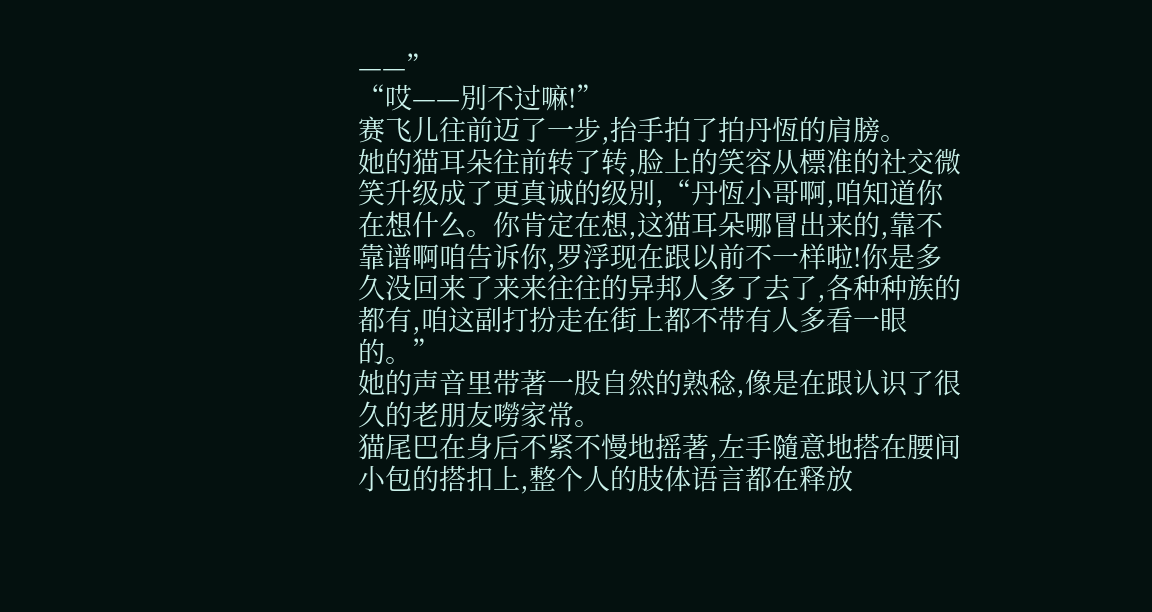——”
“哎——別不过嘛!”
赛飞儿往前迈了一步,抬手拍了拍丹恆的肩膀。
她的猫耳朵往前转了转,脸上的笑容从標准的社交微笑升级成了更真诚的级別,“丹恆小哥啊,咱知道你在想什么。你肯定在想,这猫耳朵哪冒出来的,靠不靠谱啊咱告诉你,罗浮现在跟以前不一样啦!你是多久没回来了来来往往的异邦人多了去了,各种种族的都有,咱这副打扮走在街上都不带有人多看一眼的。”
她的声音里带著一股自然的熟稔,像是在跟认识了很久的老朋友嘮家常。
猫尾巴在身后不紧不慢地摇著,左手隨意地搭在腰间小包的搭扣上,整个人的肢体语言都在释放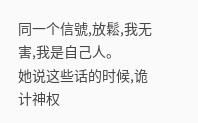同一个信號,放鬆,我无害,我是自己人。
她说这些话的时候,诡计神权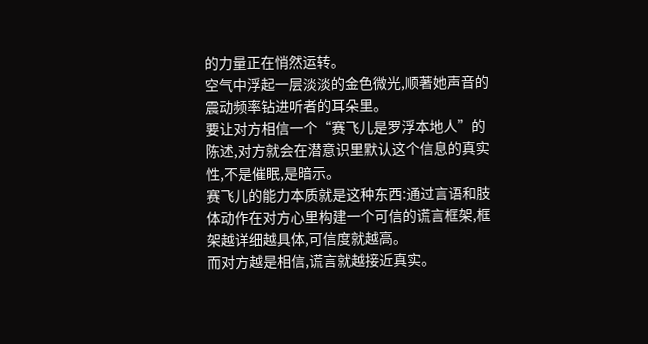的力量正在悄然运转。
空气中浮起一层淡淡的金色微光,顺著她声音的震动频率钻进听者的耳朵里。
要让对方相信一个“赛飞儿是罗浮本地人”的陈述,对方就会在潜意识里默认这个信息的真实性,不是催眠,是暗示。
赛飞儿的能力本质就是这种东西:通过言语和肢体动作在对方心里构建一个可信的谎言框架,框架越详细越具体,可信度就越高。
而对方越是相信,谎言就越接近真实。